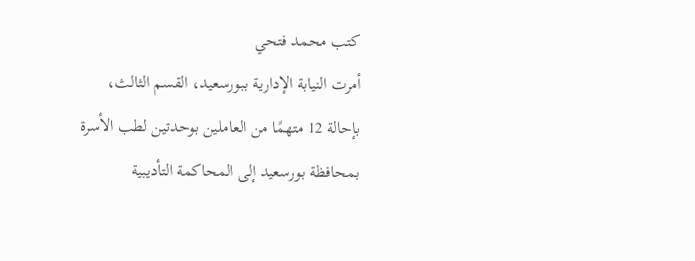كتب محمد فتحي
أمرت النيابة الإدارية ببورسعيد، القسم الثالث، بإحالة 12 متهمًا من العاملين بوحدتين لطب الأسرة بمحافظة بورسعيد إلى المحاكمة التأديبية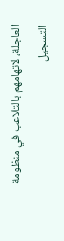العاجلة، لاتهامهم بالتلاعب في منظومة التسجيل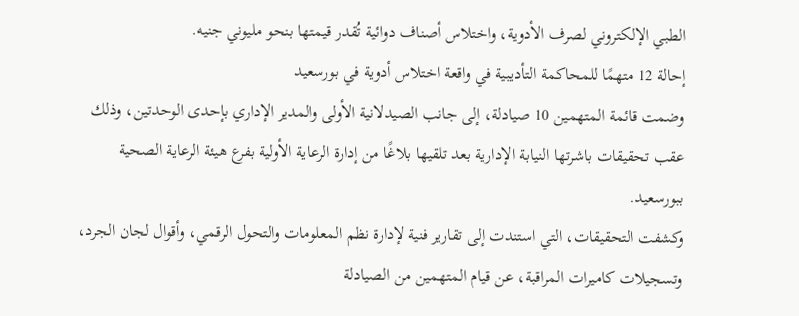الطبي الإلكتروني لصرف الأدوية، واختلاس أصناف دوائية تُقدر قيمتها بنحو مليوني جنيه.
إحالة 12 متهمًا للمحاكمة التأديبية في واقعة اختلاس أدوية في بورسعيد
وضمت قائمة المتهمين 10 صيادلة، إلى جانب الصيدلانية الأولى والمدير الإداري بإحدى الوحدتين، وذلك عقب تحقيقات باشرتها النيابة الإدارية بعد تلقيها بلاغًا من إدارة الرعاية الأولية بفرع هيئة الرعاية الصحية ببورسعيد.
وكشفت التحقيقات، التي استندت إلى تقارير فنية لإدارة نظم المعلومات والتحول الرقمي، وأقوال لجان الجرد، وتسجيلات كاميرات المراقبة، عن قيام المتهمين من الصيادلة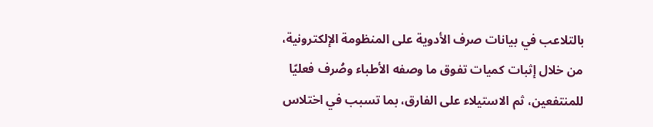بالتلاعب في بيانات صرف الأدوية على المنظومة الإلكترونية، من خلال إثبات كميات تفوق ما وصفه الأطباء وصُرف فعليًا للمنتفعين، ثم الاستيلاء على الفارق، بما تسبب في اختلاس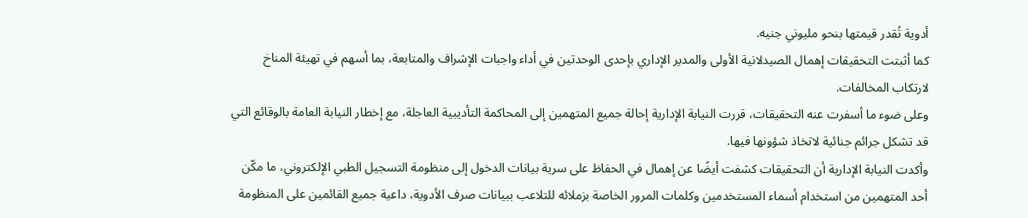أدوية تُقدر قيمتها بنحو مليوني جنيه.
كما أثبتت التحقيقات إهمال الصيدلانية الأولى والمدير الإداري بإحدى الوحدتين في أداء واجبات الإشراف والمتابعة، بما أسهم في تهيئة المناخ لارتكاب المخالفات.
وعلى ضوء ما أسفرت عنه التحقيقات، قررت النيابة الإدارية إحالة جميع المتهمين إلى المحاكمة التأديبية العاجلة، مع إخطار النيابة العامة بالوقائع التي قد تشكل جرائم جنائية لاتخاذ شؤونها فيها.
وأكدت النيابة الإدارية أن التحقيقات كشفت أيضًا عن إهمال في الحفاظ على سرية بيانات الدخول إلى منظومة التسجيل الطبي الإلكتروني، ما مكّن أحد المتهمين من استخدام أسماء المستخدمين وكلمات المرور الخاصة بزملائه للتلاعب ببيانات صرف الأدوية، داعية جميع القائمين على المنظومة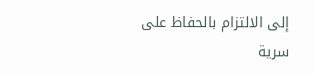إلى الالتزام بالحفاظ على سرية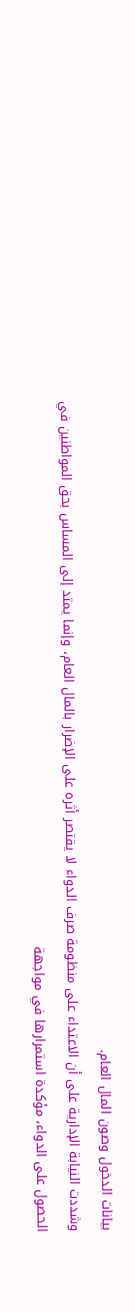بيانات الدخول وصون المال العام.
وشددت النيابة الإدارية على أن الاعتداء على منظومة صرف الدواء لا يقتصر أثره على الإضرار بالمال العام، وإنما يمتد إلى المساس بحق المواطنين في الحصول على الدواء، مؤكدة استمرارها في مواجهة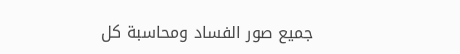جميع صور الفساد ومحاسبة كل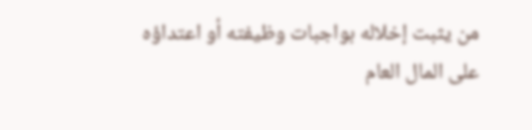من يثبت إخلاله بواجبات وظيفته أو اعتداؤه على المال العام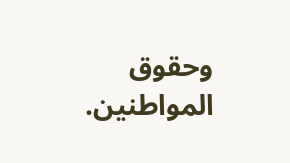وحقوق المواطنين.